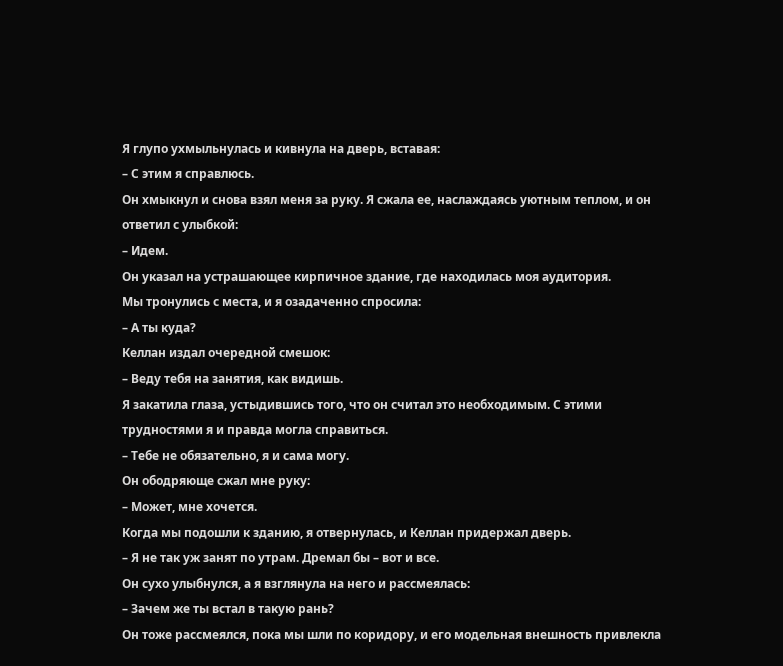Я глупо ухмыльнулась и кивнула на дверь, вставая:
– С этим я справлюсь.
Он хмыкнул и снова взял меня за руку. Я сжала ее, наслаждаясь уютным теплом, и он
ответил с улыбкой:
– Идем.
Он указал на устрашающее кирпичное здание, где находилась моя аудитория.
Мы тронулись с места, и я озадаченно спросила:
– А ты куда?
Келлан издал очередной смешок:
– Веду тебя на занятия, как видишь.
Я закатила глаза, устыдившись того, что он считал это необходимым. С этими
трудностями я и правда могла справиться.
– Тебе не обязательно, я и сама могу.
Он ободряюще сжал мне руку:
– Может, мне хочется.
Когда мы подошли к зданию, я отвернулась, и Келлан придержал дверь.
– Я не так уж занят по утрам. Дремал бы – вот и все.
Он сухо улыбнулся, а я взглянула на него и рассмеялась:
– Зачем же ты встал в такую рань?
Он тоже рассмеялся, пока мы шли по коридору, и его модельная внешность привлекла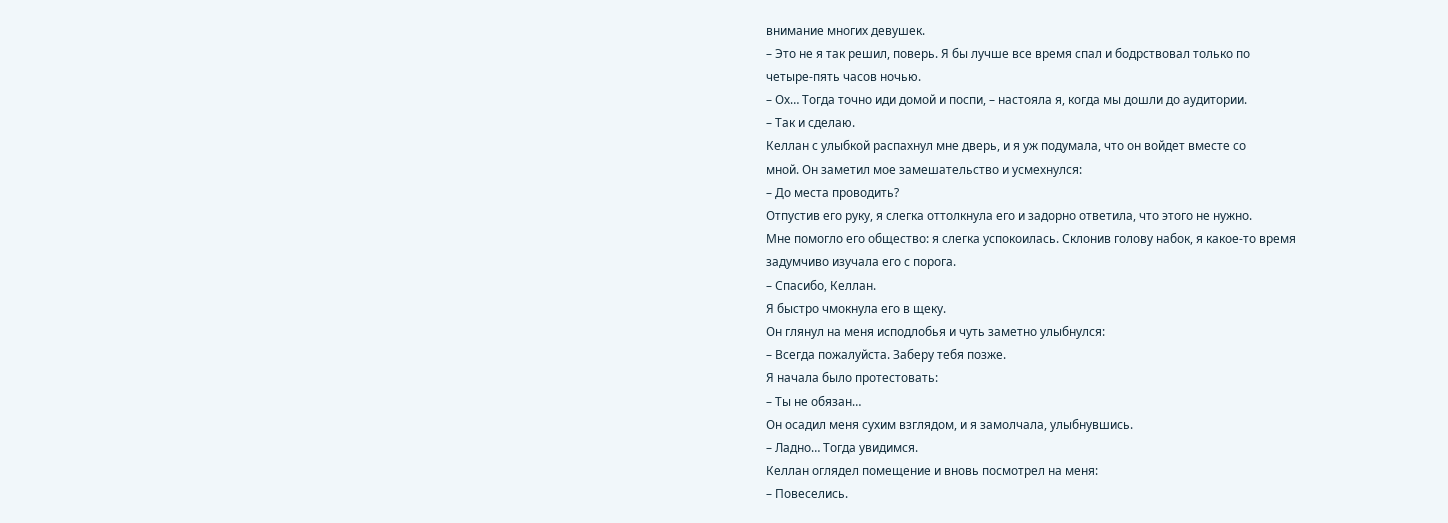внимание многих девушек.
– Это не я так решил, поверь. Я бы лучше все время спал и бодрствовал только по
четыре-пять часов ночью.
– Ох… Тогда точно иди домой и поспи, – настояла я, когда мы дошли до аудитории.
– Так и сделаю.
Келлан с улыбкой распахнул мне дверь, и я уж подумала, что он войдет вместе со
мной. Он заметил мое замешательство и усмехнулся:
– До места проводить?
Отпустив его руку, я слегка оттолкнула его и задорно ответила, что этого не нужно.
Мне помогло его общество: я слегка успокоилась. Склонив голову набок, я какое-то время
задумчиво изучала его с порога.
– Спасибо, Келлан.
Я быстро чмокнула его в щеку.
Он глянул на меня исподлобья и чуть заметно улыбнулся:
– Всегда пожалуйста. Заберу тебя позже.
Я начала было протестовать:
– Ты не обязан…
Он осадил меня сухим взглядом, и я замолчала, улыбнувшись.
– Ладно… Тогда увидимся.
Келлан оглядел помещение и вновь посмотрел на меня:
– Повеселись.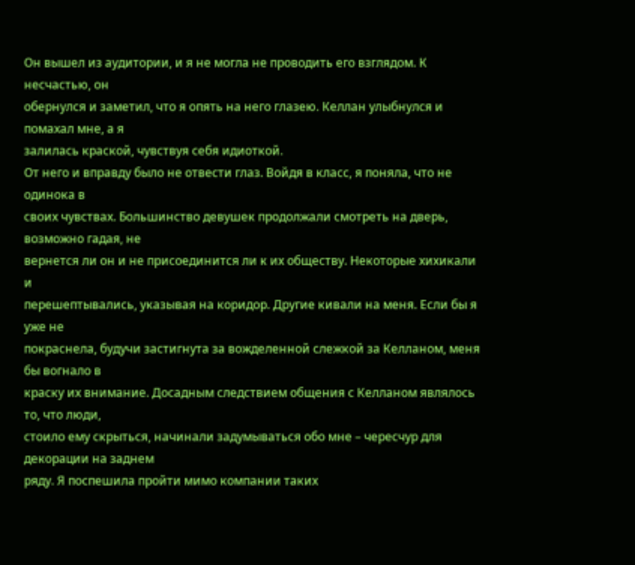Он вышел из аудитории, и я не могла не проводить его взглядом. К несчастью, он
обернулся и заметил, что я опять на него глазею. Келлан улыбнулся и помахал мне, а я
залилась краской, чувствуя себя идиоткой.
От него и вправду было не отвести глаз. Войдя в класс, я поняла, что не одинока в
своих чувствах. Большинство девушек продолжали смотреть на дверь, возможно гадая, не
вернется ли он и не присоединится ли к их обществу. Некоторые хихикали и
перешептывались, указывая на коридор. Другие кивали на меня. Если бы я уже не
покраснела, будучи застигнута за вожделенной слежкой за Келланом, меня бы вогнало в
краску их внимание. Досадным следствием общения с Келланом являлось то, что люди,
стоило ему скрыться, начинали задумываться обо мне – чересчур для декорации на заднем
ряду. Я поспешила пройти мимо компании таких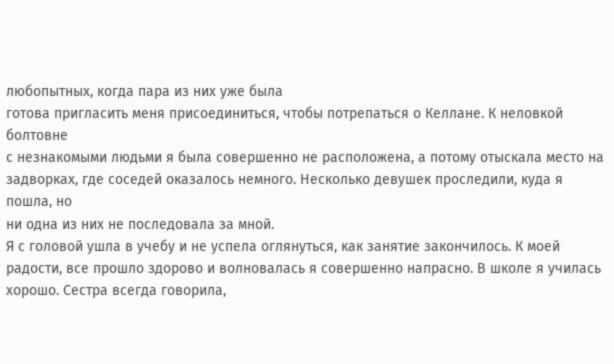любопытных, когда пара из них уже была
готова пригласить меня присоединиться, чтобы потрепаться о Келлане. К неловкой болтовне
с незнакомыми людьми я была совершенно не расположена, а потому отыскала место на
задворках, где соседей оказалось немного. Несколько девушек проследили, куда я пошла, но
ни одна из них не последовала за мной.
Я с головой ушла в учебу и не успела оглянуться, как занятие закончилось. К моей
радости, все прошло здорово и волновалась я совершенно напрасно. В школе я училась
хорошо. Сестра всегда говорила,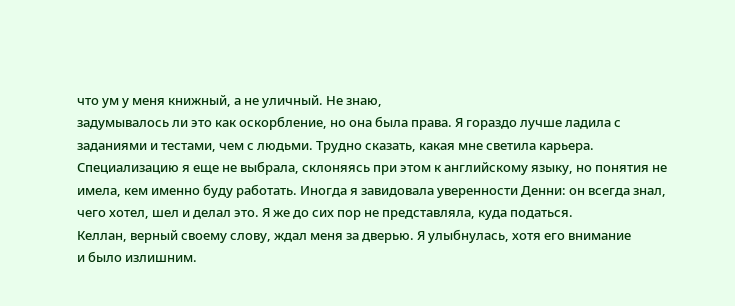что ум у меня книжный, а не уличный. Не знаю,
задумывалось ли это как оскорбление, но она была права. Я гораздо лучше ладила с
заданиями и тестами, чем с людьми. Трудно сказать, какая мне светила карьера.
Специализацию я еще не выбрала, склоняясь при этом к английскому языку, но понятия не
имела, кем именно буду работать. Иногда я завидовала уверенности Денни: он всегда знал,
чего хотел, шел и делал это. Я же до сих пор не представляла, куда податься.
Келлан, верный своему слову, ждал меня за дверью. Я улыбнулась, хотя его внимание
и было излишним.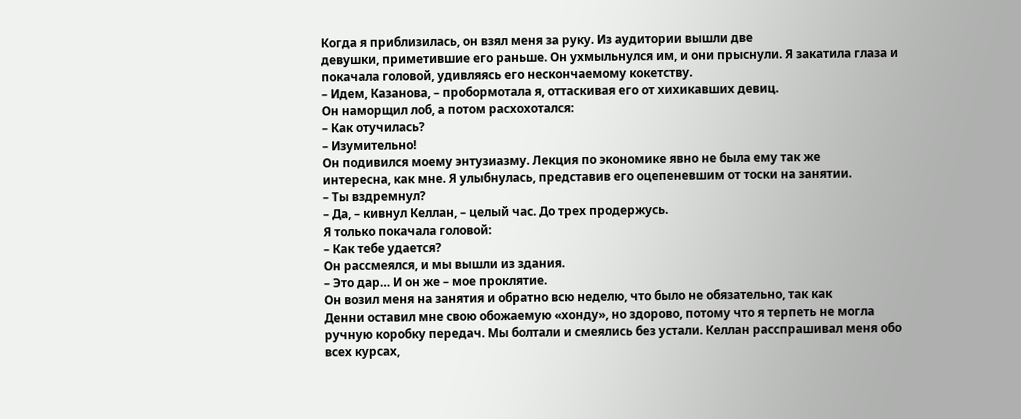Когда я приблизилась, он взял меня за руку. Из аудитории вышли две
девушки, приметившие его раньше. Он ухмыльнулся им, и они прыснули. Я закатила глаза и
покачала головой, удивляясь его нескончаемому кокетству.
– Идем, Казанова, – пробормотала я, оттаскивая его от хихикавших девиц.
Он наморщил лоб, а потом расхохотался:
– Как отучилась?
– Изумительно!
Он подивился моему энтузиазму. Лекция по экономике явно не была ему так же
интересна, как мне. Я улыбнулась, представив его оцепеневшим от тоски на занятии.
– Ты вздремнул?
– Да, – кивнул Келлан, – целый час. До трех продержусь.
Я только покачала головой:
– Как тебе удается?
Он рассмеялся, и мы вышли из здания.
– Это дар… И он же – мое проклятие.
Он возил меня на занятия и обратно всю неделю, что было не обязательно, так как
Денни оставил мне свою обожаемую «хонду», но здорово, потому что я терпеть не могла
ручную коробку передач. Мы болтали и смеялись без устали. Келлан расспрашивал меня обо
всех курсах,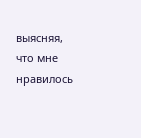выясняя, что мне нравилось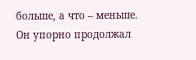больше, а что – меньше. Он упорно продолжал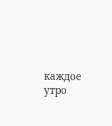каждое утро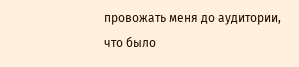провожать меня до аудитории, что было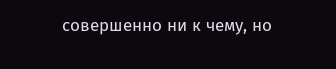совершенно ни к чему, но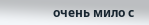очень мило с